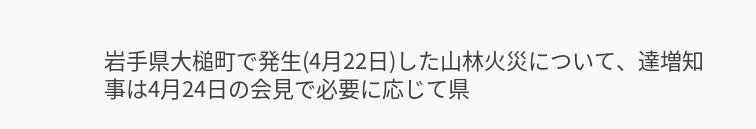岩手県大槌町で発生(4月22日)した山林火災について、達増知事は4月24日の会見で必要に応じて県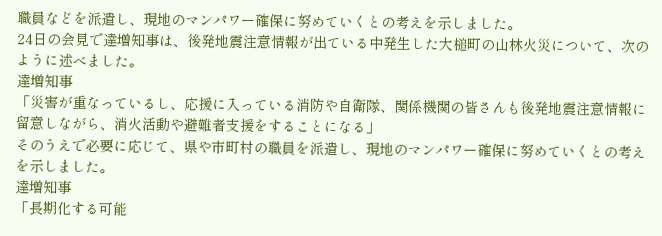職員などを派遣し、現地のマンパワー確保に努めていくとの考えを示しました。
24日の会見で達増知事は、後発地震注意情報が出ている中発生した大槌町の山林火災について、次のように述べました。
達増知事
「災害が重なっているし、応援に入っている消防や自衛隊、関係機関の皆さんも後発地震注意情報に留意しながら、消火活動や避難者支援をすることになる」
そのうえで必要に応じて、県や市町村の職員を派遣し、現地のマンパワー確保に努めていくとの考えを示しました。
達増知事
「長期化する可能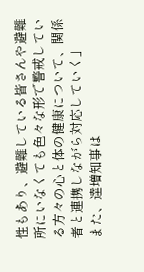性もあり、避難している皆さんや避難所にいなくても色々な形で警戒している方々の心と体の健康について、関係者と連携しながら対応していく」
また、達増知事は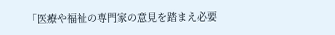「医療や福祉の専門家の意見を踏まえ必要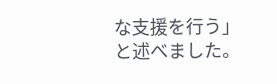な支援を行う」と述べました。